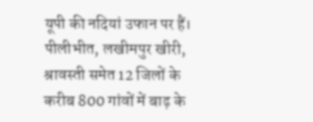यूपी की नदियां उफान पर हैं। पीलीभीत, लखीमपुर खीरी, श्रावस्ती समेत 12 जिलों के करीब 800 गांवों में बाढ़ के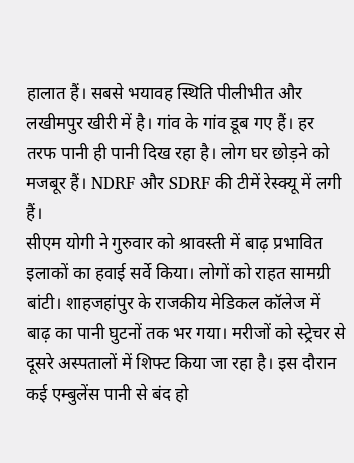हालात हैं। सबसे भयावह स्थिति पीलीभीत और लखीमपुर खीरी में है। गांव के गांव डूब गए हैं। हर तरफ पानी ही पानी दिख रहा है। लोग घर छोड़ने को मजबूर हैं। NDRF और SDRF की टीमें रेस्क्यू में लगी हैं।
सीएम योगी ने गुरुवार को श्रावस्ती में बाढ़ प्रभावित इलाकों का हवाई सर्वे किया। लोगों को राहत सामग्री बांटी। शाहजहांपुर के राजकीय मेडिकल कॉलेज में बाढ़ का पानी घुटनों तक भर गया। मरीजों को स्ट्रेचर से दूसरे अस्पतालों में शिफ्ट किया जा रहा है। इस दौरान कई एम्बुलेंस पानी से बंद हो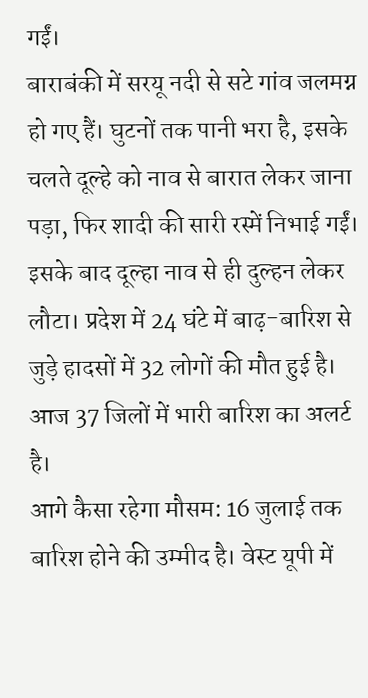गईं।
बाराबंकी में सरयू नदी से सटे गांव जलमग्न हो गए हैं। घुटनों तक पानी भरा है, इसके चलते दूल्हे को नाव से बारात लेकर जाना पड़ा, फिर शादी की सारी रस्में निभाई गईं। इसके बाद दूल्हा नाव से ही दुल्हन लेकर लौटा। प्रदेश में 24 घंटे में बाढ़-बारिश से जुड़े हादसों में 32 लोगों की मौत हुई है। आज 37 जिलों में भारी बारिश का अलर्ट है।
आगे कैसा रहेगा मौसम: 16 जुलाई तक बारिश होने की उम्मीद है। वेस्ट यूपी में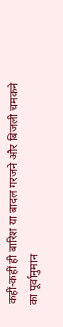कहीं-कहीं ही बारिश या बादल गरजने और बिजली चमकने का पूर्वानुमान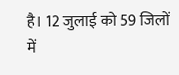है। 12 जुलाई को 59 जिलों में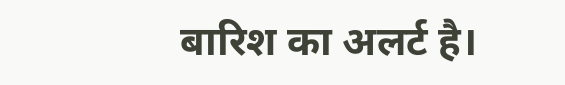बारिश का अलर्ट है।